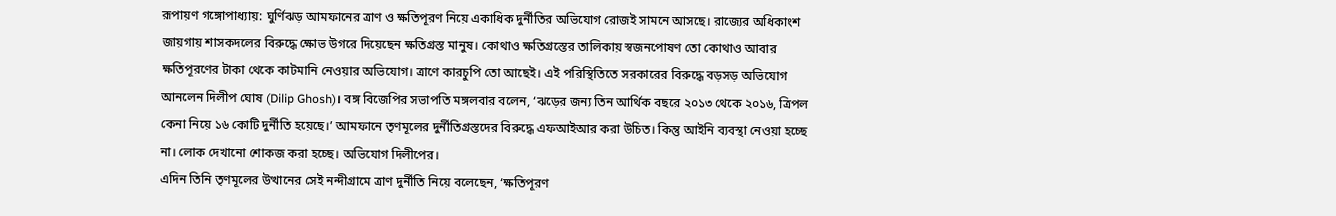রূপায়ণ গঙ্গোপাধ্যায়: ঘুর্ণিঝড় আমফানের ত্রাণ ও ক্ষতিপূরণ নিয়ে একাধিক দুর্নীতির অভিযোগ রোজই সামনে আসছে। রাজ্যের অধিকাংশ জায়গায় শাসকদলের বিরুদ্ধে ক্ষোভ উগরে দিয়েছেন ক্ষতিগ্রস্ত মানুষ। কোথাও ক্ষতিগ্রস্তের তালিকায় স্বজনপোষণ তো কোথাও আবার ক্ষতিপূরণের টাকা থেকে কাটমানি নেওয়ার অভিযোগ। ত্রাণে কারচুপি তো আছেই। এই পরিস্থিতিতে সরকারের বিরুদ্ধে বড়সড় অভিযোগ আনলেন দিলীপ ঘোষ (Dilip Ghosh)। বঙ্গ বিজেপির সভাপতি মঙ্গলবার বলেন, ‘ঝড়ের জন্য তিন আর্থিক বছরে ২০১৩ থেকে ২০১৬, ত্রিপল কেনা নিয়ে ১৬ কোটি দুর্নীতি হয়েছে।’ আমফানে তৃণমূলের দুর্নীতিগ্রস্তদের বিরুদ্ধে এফআইআর করা উচিত। কিন্তু আইনি ব্যবস্থা নেওয়া হচ্ছে না। লোক দেখানো শোকজ করা হচ্ছে। অভিযোগ দিলীপের।
এদিন তিনি তৃণমূলের উত্থানের সেই নন্দীগ্রামে ত্রাণ দুর্নীতি নিয়ে বলেছেন, ‘ক্ষতিপূরণ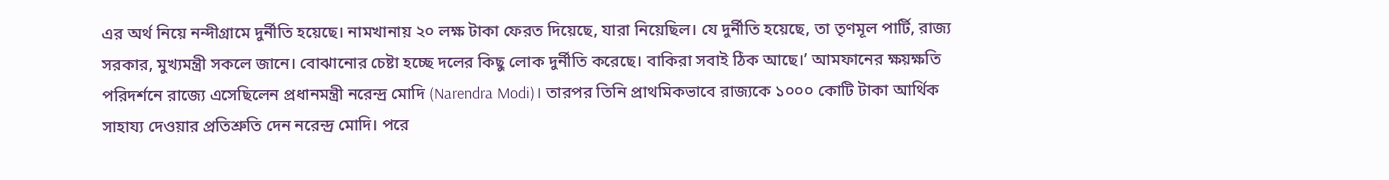এর অর্থ নিয়ে নন্দীগ্রামে দুর্নীতি হয়েছে। নামখানায় ২০ লক্ষ টাকা ফেরত দিয়েছে, যারা নিয়েছিল। যে দুর্নীতি হয়েছে, তা তৃণমূল পার্টি, রাজ্য সরকার, মুখ্যমন্ত্রী সকলে জানে। বোঝানোর চেষ্টা হচ্ছে দলের কিছু লোক দুর্নীতি করেছে। বাকিরা সবাই ঠিক আছে।’ আমফানের ক্ষয়ক্ষতি পরিদর্শনে রাজ্যে এসেছিলেন প্রধানমন্ত্রী নরেন্দ্র মোদি (Narendra Modi)। তারপর তিনি প্রাথমিকভাবে রাজ্যকে ১০০০ কোটি টাকা আর্থিক সাহায্য দেওয়ার প্রতিশ্রুতি দেন নরেন্দ্র মোদি। পরে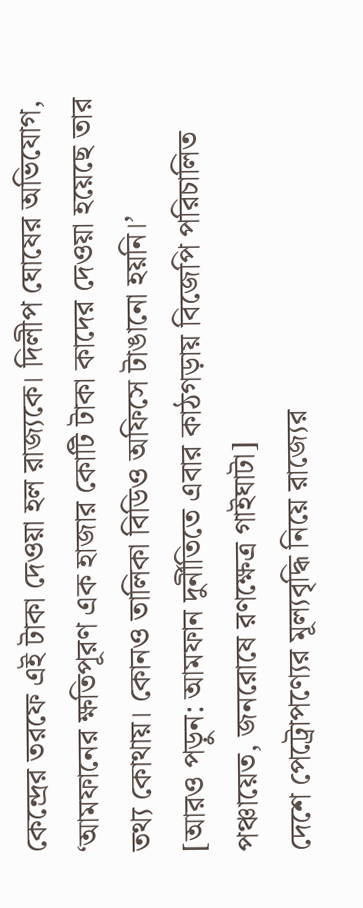কেন্দ্রের তরফে এই টাকা দেওয়া হল রাজ্যকে। দিলীপ ঘোষের অভিযোগ, ‘আমফানের ক্ষতিপূরণ এক হাজার কোটি টাকা কাদের দেওয়া হয়েছে তার তথ্য কোথায়। কোনও তালিকা বিডিও অফিসে টাঙানো হয়নি।’
[আরও পড়ুন: আমফান দুর্নীতিতে এবার কাঠগড়ায় বিজেপি পরিচালিত পঞ্চায়েত, জনরোষে রণক্ষেত্র গাইঘাটা]
দেশে পেট্রোপণ্যের মূল্যবৃদ্ধি নিয়ে রাজ্যের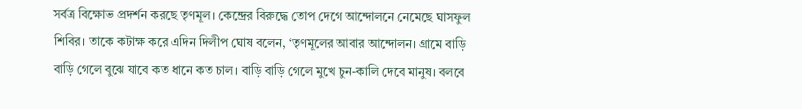সর্বত্র বিক্ষোভ প্রদর্শন করছে তৃণমূল। কেন্দ্রের বিরুদ্ধে তোপ দেগে আন্দোলনে নেমেছে ঘাসফুল শিবির। তাকে কটাক্ষ করে এদিন দিলীপ ঘোষ বলেন, ‘তৃণমূলের আবার আন্দোলন। গ্রামে বাড়ি বাড়ি গেলে বুঝে যাবে কত ধানে কত চাল। বাড়ি বাড়ি গেলে মুখে চুন-কালি দেবে মানুষ। বলবে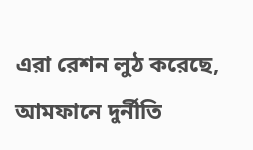এরা রেশন লুঠ করেছে, আমফানে দুর্নীতি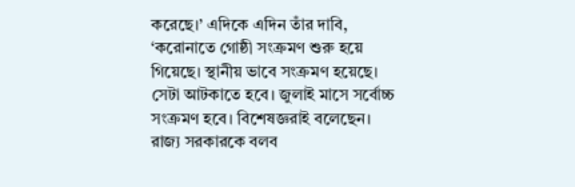করেছে।’ এদিকে এদিন তাঁর দাবি, ‘করোনাতে গোষ্ঠী সংক্রমণ শুরু হয়ে গিয়েছে। স্থানীয় ভাবে সংক্রমণ হয়েছে। সেটা আটকাতে হবে। জুলাই মাসে সর্বোচ্চ সংক্রমণ হবে। বিশেষজ্ঞরাই বলেছেন। রাজ্য সরকারকে বলব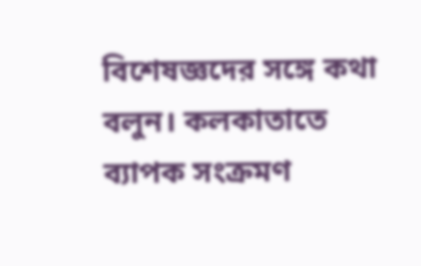বিশেষজ্ঞদের সঙ্গে কথা বলুন। কলকাতাতে ব্যাপক সংক্রমণ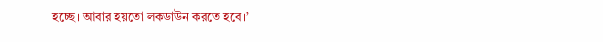হচ্ছে। আবার হয়তো লকডাউন করতে হবে।’